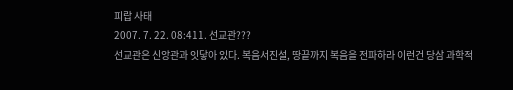피랍 사태
2007. 7. 22. 08:411. 선교관???
선교관은 신앙관과 잇닿아 있다. 복음서진설, 땅끝까지 복음을 전파하라 이런건 당삼 과학적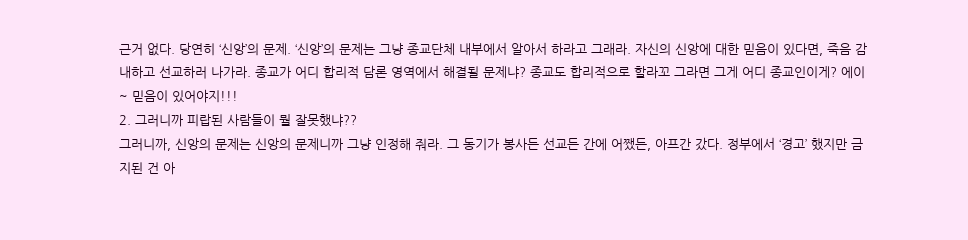근거 없다. 당연히 ‘신앙’의 문제. ‘신앙’의 문제는 그냥 종교단체 내부에서 알아서 하라고 그래라. 자신의 신앙에 대한 믿음이 있다면, 죽음 감내하고 선교하러 나가라. 종교가 어디 합리적 담론 영역에서 해결될 문제냐? 종교도 합리적으로 할라꼬 그라면 그게 어디 종교인이게? 에이~ 믿음이 있어야지!!!
2. 그러니까 피랍된 사람들이 뭘 잘못했냐??
그러니까, 신앙의 문제는 신앙의 문제니까 그냥 인정해 줘라. 그 동기가 봉사든 선교든 간에 어쨌든, 아프간 갔다. 정부에서 ‘경고’ 했지만 금지된 건 아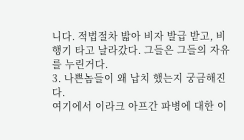니다. 적법절차 밟아 비자 발급 받고, 비행기 타고 날라갔다. 그들은 그들의 자유를 누린거다.
3. 나쁜놈들이 왜 납치 했는지 궁금해진다.
여기에서 이라크 아프간 파병에 대한 이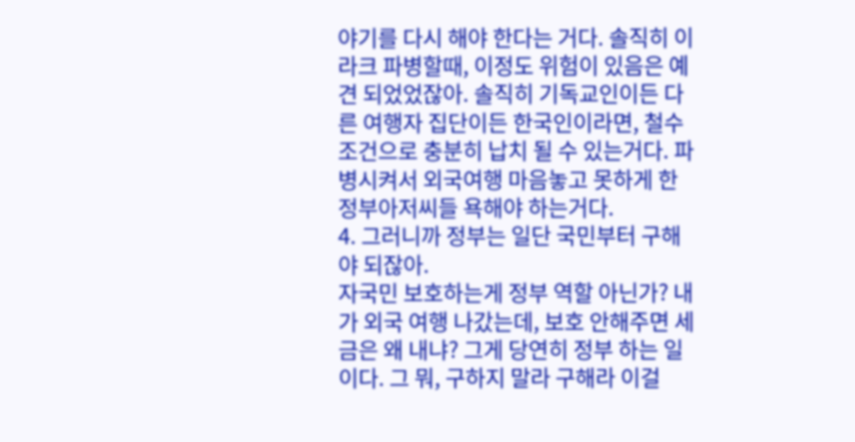야기를 다시 해야 한다는 거다. 솔직히 이라크 파병할때, 이정도 위험이 있음은 예견 되었었잖아. 솔직히 기독교인이든 다른 여행자 집단이든 한국인이라면, 철수 조건으로 충분히 납치 될 수 있는거다. 파병시켜서 외국여행 마음놓고 못하게 한 정부아저씨들 욕해야 하는거다.
4. 그러니까 정부는 일단 국민부터 구해야 되잖아.
자국민 보호하는게 정부 역할 아닌가? 내가 외국 여행 나갔는데, 보호 안해주면 세금은 왜 내냐? 그게 당연히 정부 하는 일이다. 그 뭐, 구하지 말라 구해라 이걸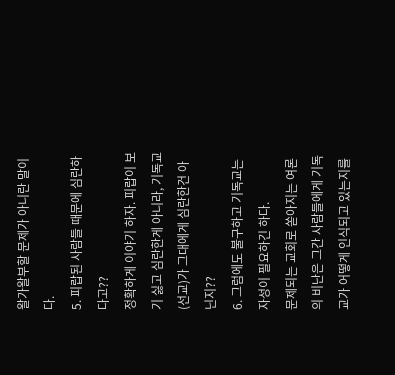왈가왈부할 문제가 아니란 말이다.
5. 피랍된 사람들 때문에 심란하다고??
정확하게 이야기 하자. 피랍이 보기 싫고 심란한게 아니라, 기독교(선교)가 그대에게 심란한건 아닌지??
6. 그럼에도 불구하고 기독교는 자성이 필요하긴 하다.
문제되는 교회로 쏟아지는 여론의 비난은 그간 사람들에게 기독교가 어떻게 인식되고 있는지를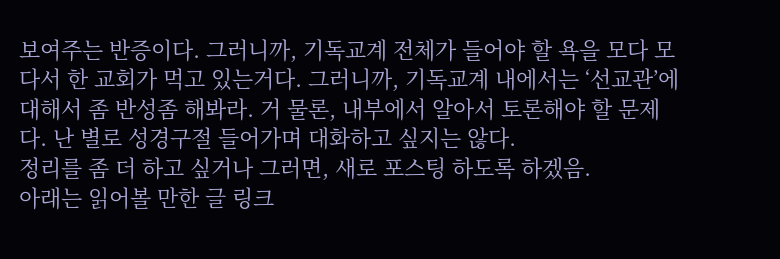보여주는 반증이다. 그러니까, 기독교계 전체가 들어야 할 욕을 모다 모다서 한 교회가 먹고 있는거다. 그러니까, 기독교계 내에서는 ‘선교관’에 대해서 좀 반성좀 해봐라. 거 물론, 내부에서 알아서 토론해야 할 문제다. 난 별로 성경구절 들어가며 대화하고 싶지는 않다.
정리를 좀 더 하고 싶거나 그러면, 새로 포스팅 하도록 하겠음.
아래는 읽어볼 만한 글 링크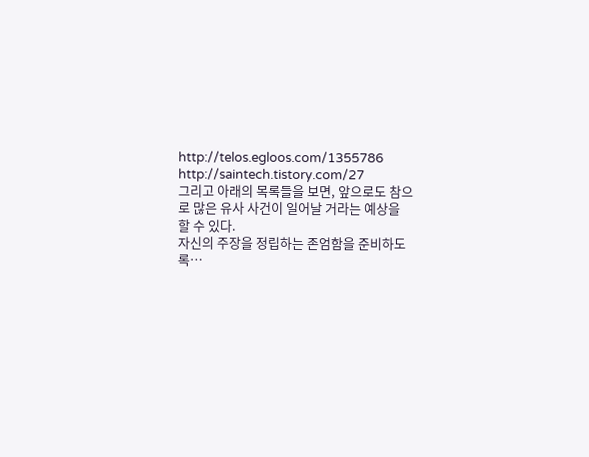http://telos.egloos.com/1355786
http://saintech.tistory.com/27
그리고 아래의 목록들을 보면, 앞으로도 참으로 많은 유사 사건이 일어날 거라는 예상을 할 수 있다.
자신의 주장을 정립하는 존엄함을 준비하도록…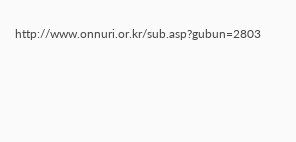http://www.onnuri.or.kr/sub.asp?gubun=2803